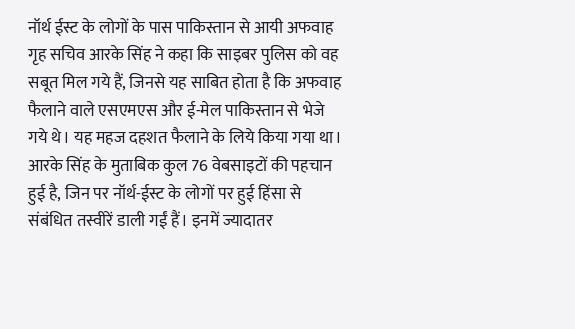नॉर्थ ईस्ट के लोगों के पास पाकिस्तान से आयी अफवाह
गृह सचिव आरके सिंह ने कहा कि साइबर पुलिस को वह सबूत मिल गये हैं, जिनसे यह साबित होता है कि अफवाह फैलाने वाले एसएमएस और ई-मेल पाकिस्तान से भेजे गये थे। यह महज दहशत फैलाने के लिये किया गया था।
आरके सिंह के मुताबिक कुल 76 वेबसाइटों की पहचान हुई है, जिन पर नॉर्थ-ईस्ट के लोगों पर हुई हिंसा से संबंधित तस्वीरें डाली गईं हैं। इनमें ज्यादातर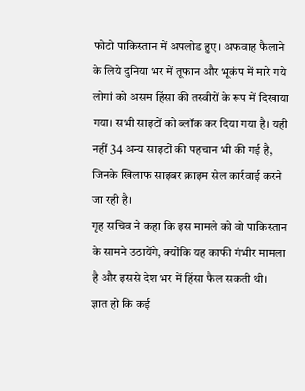फोटो पाकिस्तान में अपलोड हुए। अफवाह फैलाने के लिये दुनिया भर में तूफान और भूकंप में मारे गये लोगां को असम हिंसा की तस्वीरों के रूप में दिखाया गया। सभी साइटों को ब्लॉक कर दिया गया है। यही नहीं 34 अन्य साइटों की पहचान भी की गई है, जिनके खिलाफ साइबर क्राइम सेल कार्रवाई करने जा रही है।
गृह सचिव ने कहा कि इस मामले को वो पाकिस्तान के सामने उठायेंगे, क्योंकि यह काफी गंभीर मामला है और इससे देश भर में हिंसा फैल सकती थी।
ज्ञात हो कि कई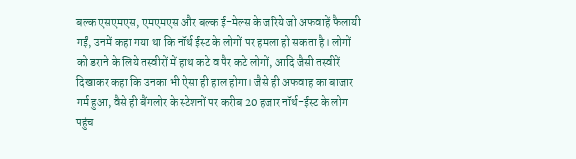बल्क एसएमएस, एमएमएस और बल्क ई-मेल्स के जरिये जो अफवाहें फैलायी गईं, उनमें कहा गया था कि नॉर्थ ईस्ट के लोगों पर हमला हो सकता है। लोगों को डराने के लिये तस्वीरों में हाथ कटे व पैर कटे लोगों, आदि जैसी तस्वीरें दिखाकर कहा कि उनका भी ऐसा ही हाल होगा। जैसे ही अफवाह का बाजार गर्म हुआ, वैसे ही बैंगलोर के स्टेशनों पर करीब 20 हजार नॉर्थ-ईस्ट के लोग पहुंच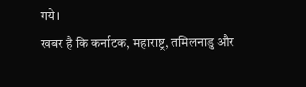गये।
खबर है कि कर्नाटक, महाराष्ट्र, तमिलनाडु और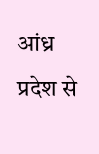आंध्र प्रदेश से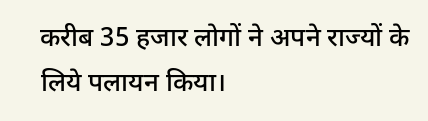करीब 35 हजार लोगों ने अपने राज्यों के लिये पलायन किया।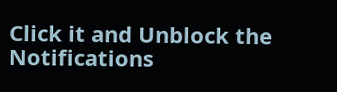Click it and Unblock the Notifications